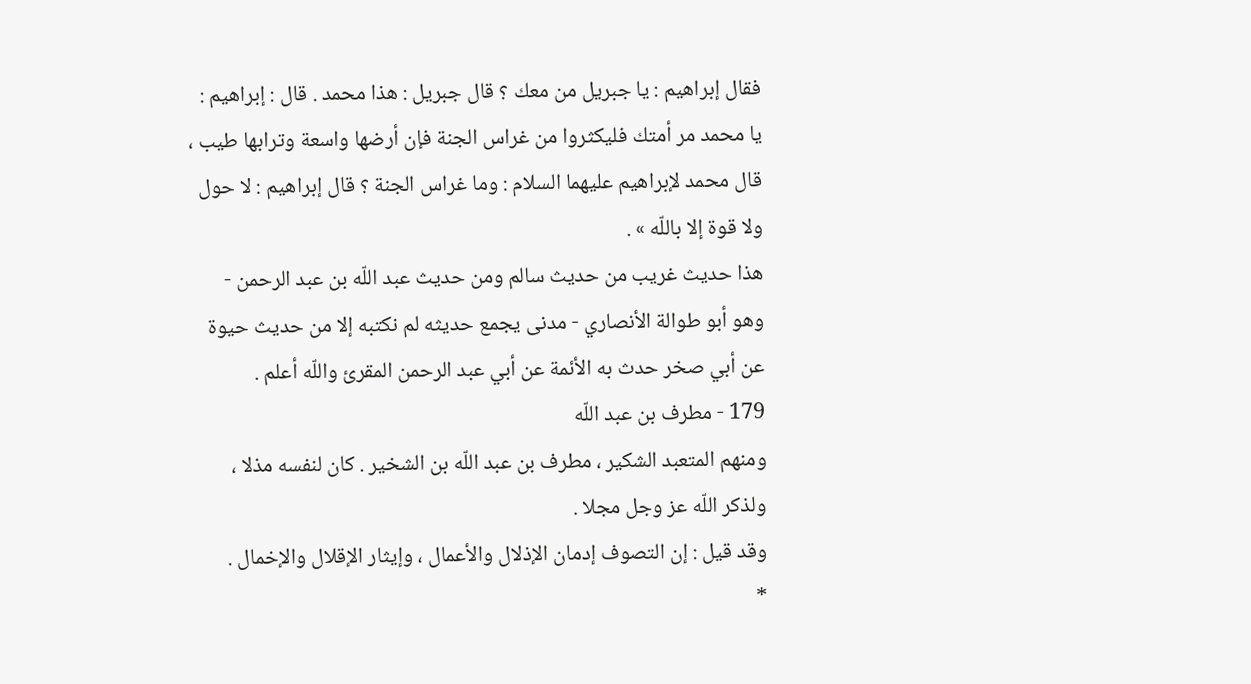فقال إبراهيم : يا جبريل من معك ؟ قال جبريل : هذا محمد . قال : إبراهيم :
يا محمد مر أمتك فليكثروا من غراس الجنة فإن أرضها واسعة وترابها طيب ، قال محمد لإبراهيم عليهما السلام : وما غراس الجنة ؟ قال إبراهيم : لا حول ولا قوة إلا باللّه » .
هذا حديث غريب من حديث سالم ومن حديث عبد اللّه بن عبد الرحمن - وهو أبو طوالة الأنصاري - مدنى يجمع حديثه لم نكتبه إلا من حديث حيوة عن أبي صخر حدث به الأئمة عن أبي عبد الرحمن المقرئ واللّه أعلم .
179 - مطرف بن عبد اللّه
ومنهم المتعبد الشكير ، مطرف بن عبد اللّه بن الشخير . كان لنفسه مذلا ، ولذكر اللّه عز وجل مجلا .
وقد قيل : إن التصوف إدمان الإذلال والأعمال ، وإيثار الإقلال والإخمال .
*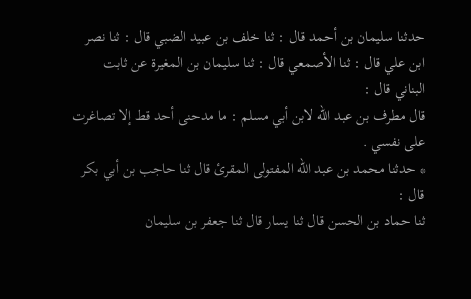حدثنا سليمان بن أحمد قال : ثنا خلف بن عبيد الضبي قال : ثنا نصر ابن علي قال : ثنا الأصمعي قال : ثنا سليمان بن المغيرة عن ثابت البناني قال :
قال مطرف بن عبد اللّه لابن أبي مسلم : ما مدحنى أحد قط إلا تصاغرت على نفسي .
* حدثنا محمد بن عبد اللّه المفتولى المقرئ قال ثنا حاجب بن أبي بكر قال :
ثنا حماد بن الحسن قال ثنا يسار قال ثنا جعفر بن سليمان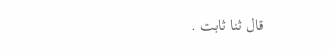قال ثنا ثابت .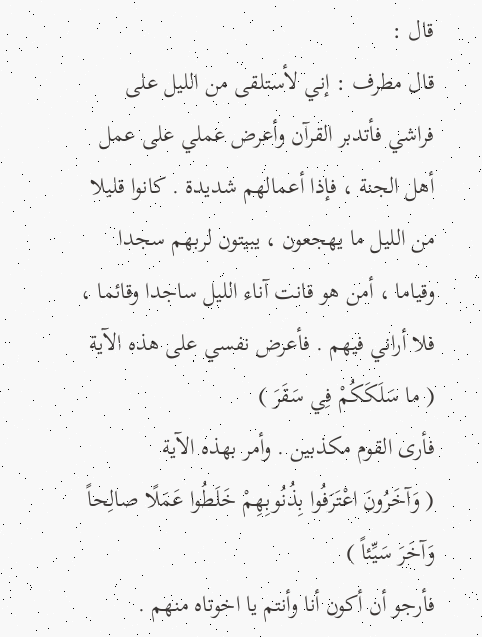قال :
قال مطرف : إني لأستلقى من الليل على فراشي فأتدبر القرآن وأعرض عملي على عمل أهل الجنة ، فإذا أعمالهم شديدة . كانوا قليلا من الليل ما يهجعون ، يبيتون لربهم سجدا وقياما ، أمن هو قانت آناء الليل ساجدا وقائما ، فلا أراني فيهم . فأعرض نفسي على هذه الآية
( ما سَلَكَكُمْ فِي سَقَرَ )
فأرى القوم مكذبين . وأمر بهذه الآية
( وَآخَرُونَ اعْتَرَفُوا بِذُنُوبِهِمْ خَلَطُوا عَمَلًا صالِحاً وَآخَرَ سَيِّئاً )
فأرجو أن أكون أنا وأنتم يا اخوتاه منهم .